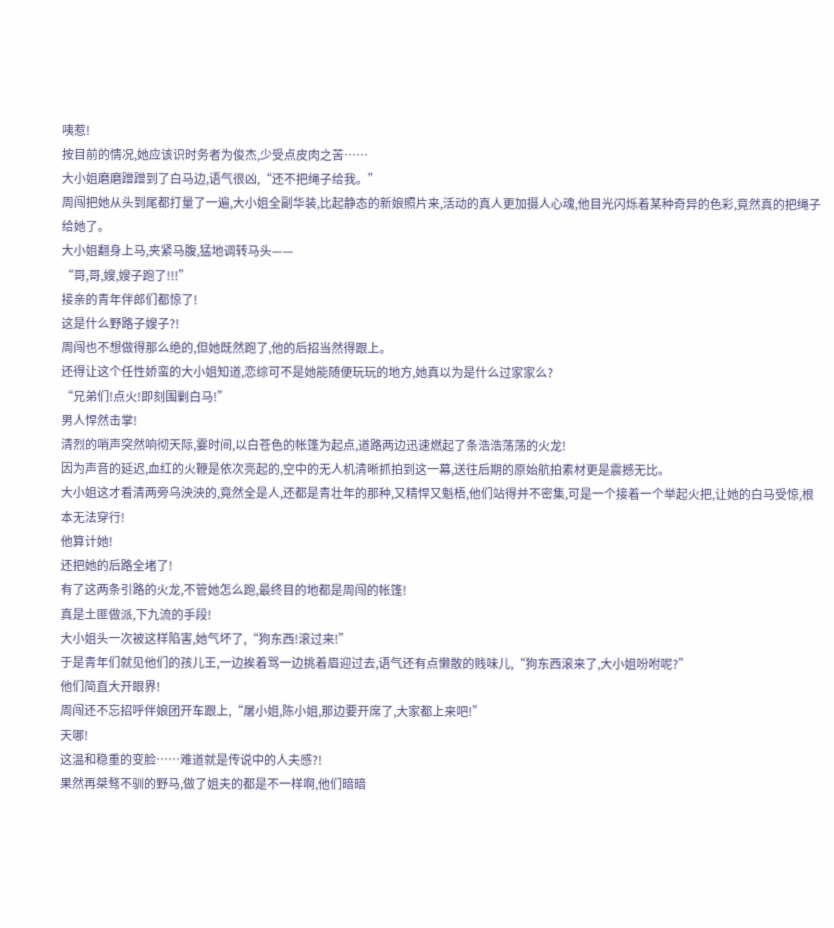咦惹!
按目前的情况,她应该识时务者为俊杰,少受点皮肉之苦……
大小姐磨磨蹭蹭到了白马边,语气很凶,“还不把绳子给我。”
周闯把她从头到尾都打量了一遍,大小姐全副华装,比起静态的新娘照片来,活动的真人更加摄人心魂,他目光闪烁着某种奇异的色彩,竟然真的把绳子给她了。
大小姐翻身上马,夹紧马腹,猛地调转马头——
“哥,哥,嫂,嫂子跑了!!!”
接亲的青年伴郎们都惊了!
这是什么野路子嫂子?!
周闯也不想做得那么绝的,但她既然跑了,他的后招当然得跟上。
还得让这个任性娇蛮的大小姐知道,恋综可不是她能随便玩玩的地方,她真以为是什么过家家么?
“兄弟们!点火!即刻围剿白马!”
男人悍然击掌!
清烈的哨声突然响彻天际,霎时间,以白苍色的帐篷为起点,道路两边迅速燃起了条浩浩荡荡的火龙!
因为声音的延迟,血红的火鞭是依次亮起的,空中的无人机清晰抓拍到这一幕,送往后期的原始航拍素材更是震撼无比。
大小姐这才看清两旁乌泱泱的,竟然全是人,还都是青壮年的那种,又精悍又魁梧,他们站得并不密集,可是一个接着一个举起火把,让她的白马受惊,根本无法穿行!
他算计她!
还把她的后路全堵了!
有了这两条引路的火龙,不管她怎么跑,最终目的地都是周闯的帐篷!
真是土匪做派,下九流的手段!
大小姐头一次被这样陷害,她气坏了,“狗东西!滚过来!”
于是青年们就见他们的孩儿王,一边挨着骂一边挑着眉迎过去,语气还有点懒散的贱味儿,“狗东西滚来了,大小姐吩咐呢?”
他们简直大开眼界!
周闯还不忘招呼伴娘团开车跟上,“屠小姐,陈小姐,那边要开席了,大家都上来吧!”
天哪!
这温和稳重的变脸……难道就是传说中的人夫感?!
果然再桀骜不驯的野马,做了姐夫的都是不一样啊,他们暗暗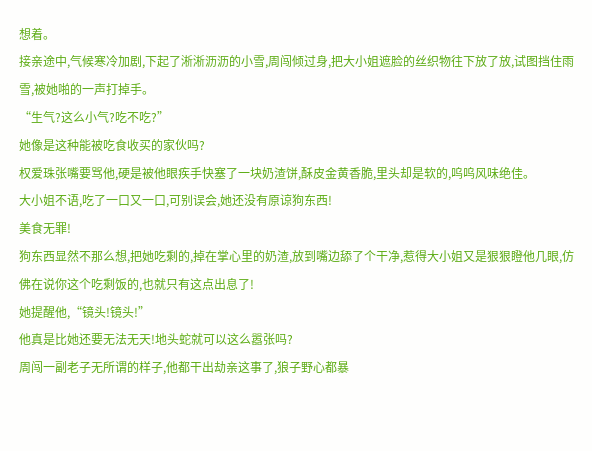想着。
接亲途中,气候寒冷加剧,下起了淅淅沥沥的小雪,周闯倾过身,把大小姐遮脸的丝织物往下放了放,试图挡住雨雪,被她啪的一声打掉手。
“生气?这么小气?吃不吃?”
她像是这种能被吃食收买的家伙吗?
权爱珠张嘴要骂他,硬是被他眼疾手快塞了一块奶渣饼,酥皮金黄香脆,里头却是软的,呜呜风味绝佳。
大小姐不语,吃了一口又一口,可别误会,她还没有原谅狗东西!
美食无罪!
狗东西显然不那么想,把她吃剩的,掉在掌心里的奶渣,放到嘴边舔了个干净,惹得大小姐又是狠狠瞪他几眼,仿佛在说你这个吃剩饭的,也就只有这点出息了!
她提醒他,“镜头!镜头!”
他真是比她还要无法无天!地头蛇就可以这么嚣张吗?
周闯一副老子无所谓的样子,他都干出劫亲这事了,狼子野心都暴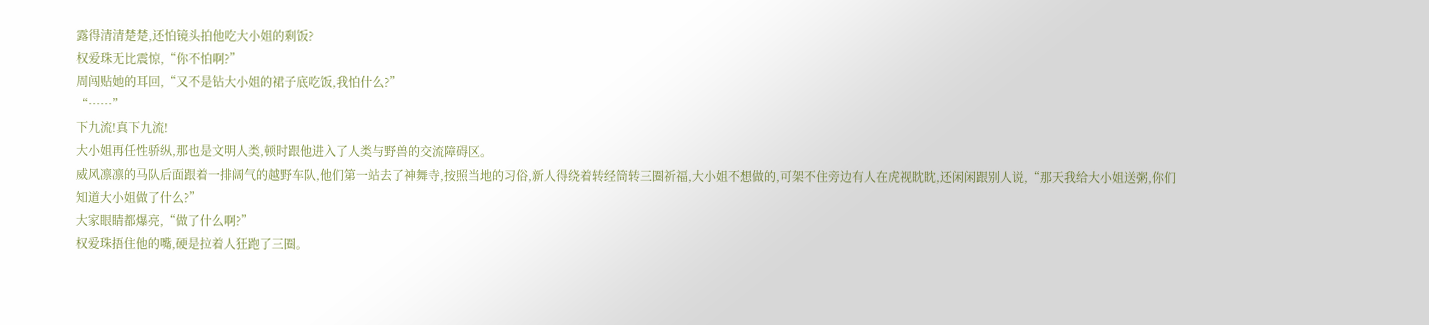露得清清楚楚,还怕镜头拍他吃大小姐的剩饭?
权爱珠无比震惊,“你不怕啊?”
周闯贴她的耳回,“又不是钻大小姐的裙子底吃饭,我怕什么?”
“……”
下九流!真下九流!
大小姐再任性骄纵,那也是文明人类,顿时跟他进入了人类与野兽的交流障碍区。
威风凛凛的马队后面跟着一排阔气的越野车队,他们第一站去了神舞寺,按照当地的习俗,新人得绕着转经筒转三圈祈福,大小姐不想做的,可架不住旁边有人在虎视眈眈,还闲闲跟别人说,“那天我给大小姐送粥,你们知道大小姐做了什么?”
大家眼睛都爆亮,“做了什么啊?”
权爱珠捂住他的嘴,硬是拉着人狂跑了三圈。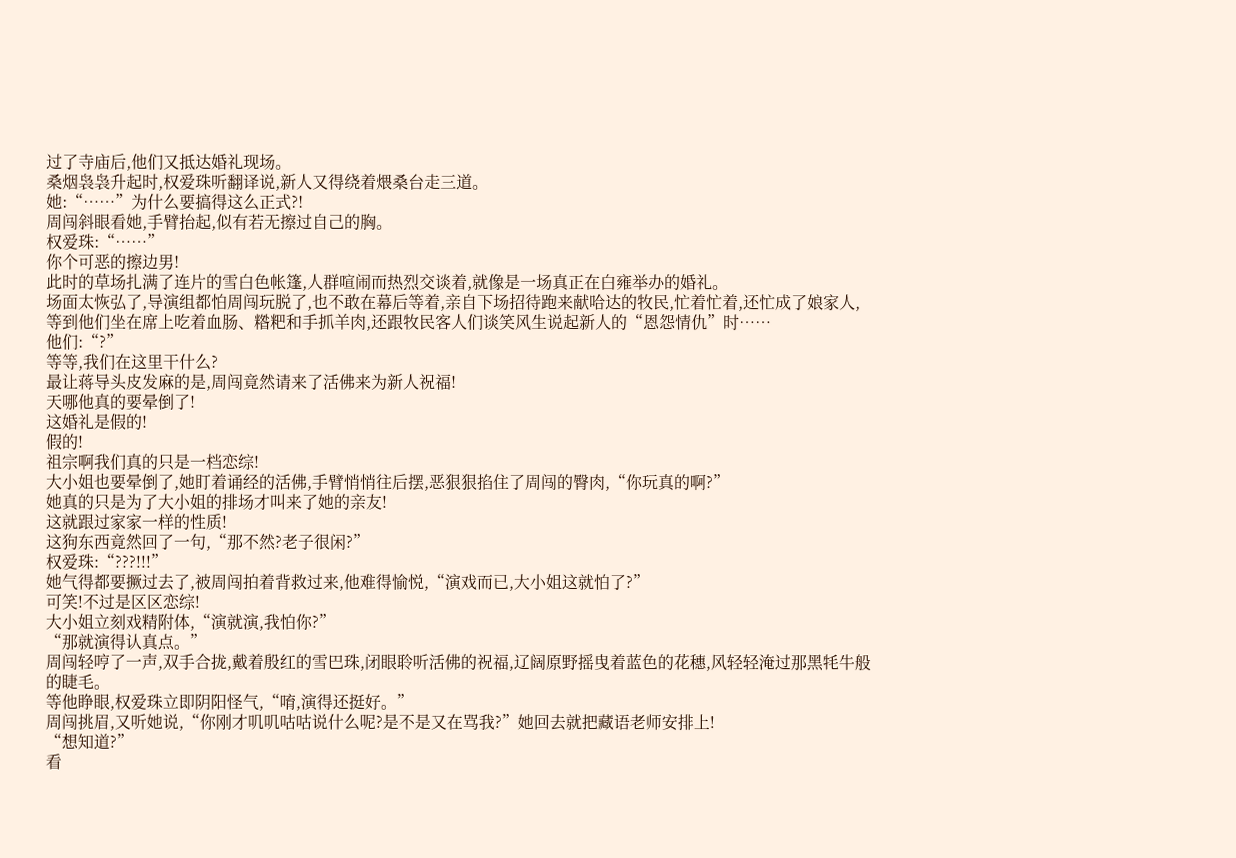过了寺庙后,他们又抵达婚礼现场。
桑烟袅袅升起时,权爱珠听翻译说,新人又得绕着煨桑台走三道。
她:“……”为什么要搞得这么正式?!
周闯斜眼看她,手臂抬起,似有若无擦过自己的胸。
权爱珠:“……”
你个可恶的擦边男!
此时的草场扎满了连片的雪白色帐篷,人群喧闹而热烈交谈着,就像是一场真正在白雍举办的婚礼。
场面太恢弘了,导演组都怕周闯玩脱了,也不敢在幕后等着,亲自下场招待跑来献哈达的牧民,忙着忙着,还忙成了娘家人,等到他们坐在席上吃着血肠、糌粑和手抓羊肉,还跟牧民客人们谈笑风生说起新人的“恩怨情仇”时……
他们:“?”
等等,我们在这里干什么?
最让蒋导头皮发麻的是,周闯竟然请来了活佛来为新人祝福!
天哪他真的要晕倒了!
这婚礼是假的!
假的!
祖宗啊我们真的只是一档恋综!
大小姐也要晕倒了,她盯着诵经的活佛,手臂悄悄往后摆,恶狠狠掐住了周闯的臀肉,“你玩真的啊?”
她真的只是为了大小姐的排场才叫来了她的亲友!
这就跟过家家一样的性质!
这狗东西竟然回了一句,“那不然?老子很闲?”
权爱珠:“???!!!”
她气得都要撅过去了,被周闯拍着背救过来,他难得愉悦,“演戏而已,大小姐这就怕了?”
可笑!不过是区区恋综!
大小姐立刻戏精附体,“演就演,我怕你?”
“那就演得认真点。”
周闯轻哼了一声,双手合拢,戴着殷红的雪巴珠,闭眼聆听活佛的祝福,辽阔原野摇曳着蓝色的花穗,风轻轻淹过那黑牦牛般的睫毛。
等他睁眼,权爱珠立即阴阳怪气,“唷,演得还挺好。”
周闯挑眉,又听她说,“你刚才叽叽咕咕说什么呢?是不是又在骂我?”她回去就把藏语老师安排上!
“想知道?”
看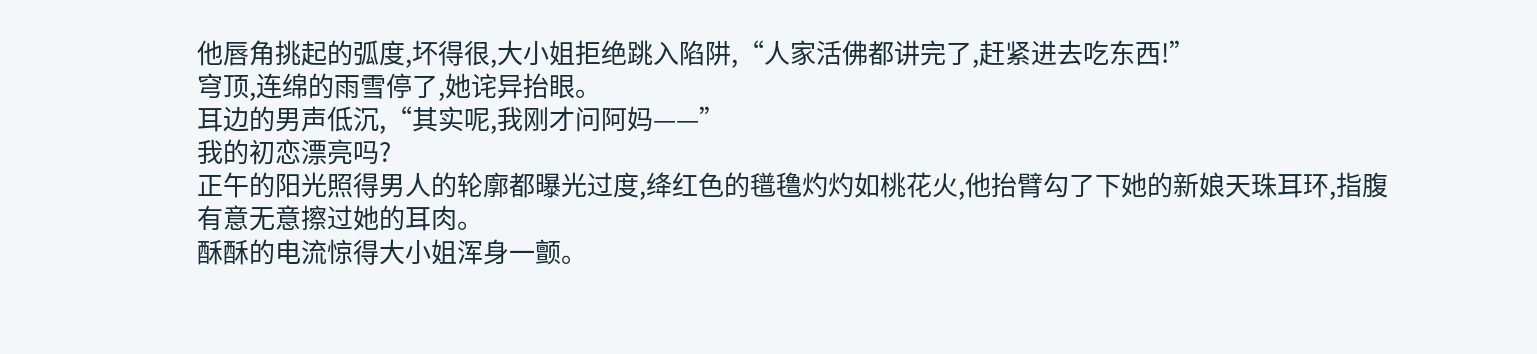他唇角挑起的弧度,坏得很,大小姐拒绝跳入陷阱,“人家活佛都讲完了,赶紧进去吃东西!”
穹顶,连绵的雨雪停了,她诧异抬眼。
耳边的男声低沉,“其实呢,我刚才问阿妈——”
我的初恋漂亮吗?
正午的阳光照得男人的轮廓都曝光过度,绛红色的氆氇灼灼如桃花火,他抬臂勾了下她的新娘天珠耳环,指腹有意无意擦过她的耳肉。
酥酥的电流惊得大小姐浑身一颤。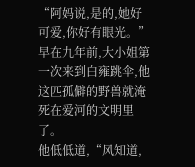“阿妈说,是的,她好可爱,你好有眼光。”
早在九年前,大小姐第一次来到白雍跳伞,他这匹孤僻的野兽就淹死在爱河的文明里了。
他低低道,“风知道,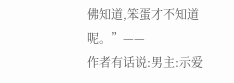佛知道,笨蛋才不知道呢。”——
作者有话说:男主:示爱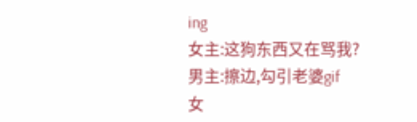ing
女主:这狗东西又在骂我?
男主:擦边,勾引老婆gif
女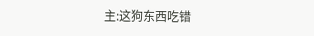主:这狗东西吃错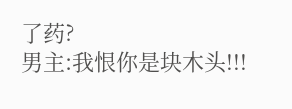了药?
男主:我恨你是块木头!!!